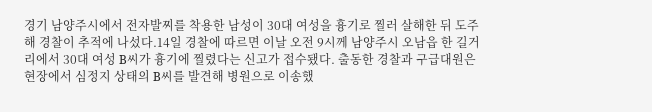경기 남양주시에서 전자발찌를 착용한 남성이 30대 여성을 흉기로 찔러 살해한 뒤 도주해 경찰이 추적에 나섰다.14일 경찰에 따르면 이날 오전 9시께 남양주시 오남읍 한 길거리에서 30대 여성 B씨가 흉기에 찔렸다는 신고가 접수됐다. 출동한 경찰과 구급대원은 현장에서 심정지 상태의 B씨를 발견해 병원으로 이송했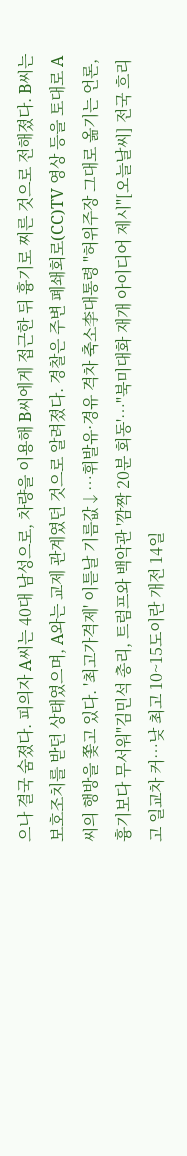으나 결국 숨졌다. 피의자 A씨는 40대 남성으로, 차량을 이용해 B씨에게 접근한 뒤 흉기로 찌른 것으로 전해졌다. B씨는 보호조치를 받던 상태였으며, A와는 교제 관계였던 것으로 알려졌다. 경찰은 주변 폐쇄회로(CC)TV 영상 등을 토대로 A씨의 행방을 쫓고 있다. '최고가격제' 이튿날 기름값↓…휘발유·경유 격차 축소李대통령 "허위주장 그대로 옮기는 언론, 흉기보다 무서워"김민석 총리, 트럼프와 백악관 '깜짝 20분 회동'…"북미대화 재개 아이디어 제시"[오늘날씨] 전국 흐리고 일교차 커…낮 최고 10~15도이란 개전 14일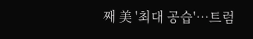째 美 '최대 공습'…트럼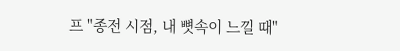프 "종전 시점, 내 뼛속이 느낄 때"